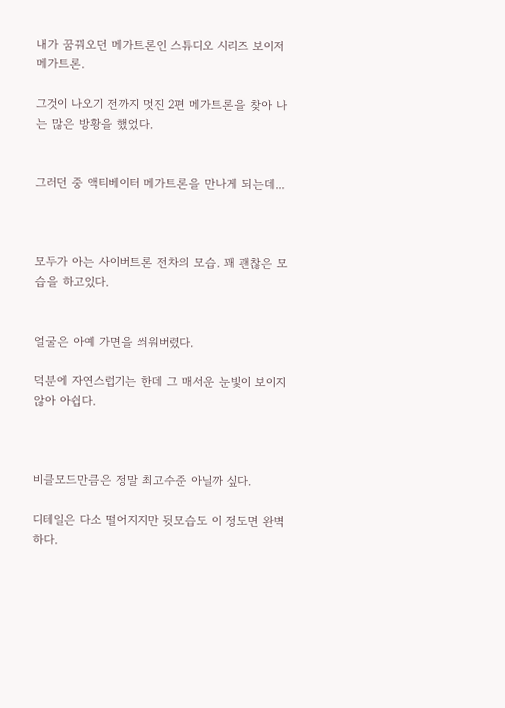내가 꿈꿔오던 메가트론인 스튜디오 시리즈 보이저 메가트론.

그것이 나오기 전까지 멋진 2편 메가트론을 찾아 나는 많은 방황을 했었다.


그러던 중 액티베이터 메가트론을 만나게 되는데...



모두가 아는 사이버트론 전차의 모습. 꽤 괜찮은 모습을 하고있다.


얼굴은 아예 가면을 씌워버렸다.

덕분에 자연스럽기는 한데 그 매서운 눈빛이 보이지 않아 아쉽다.



비클모드만큼은 정말 최고수준 아닐까 싶다.

디테일은 다소 떨어지지만 뒷모습도 이 정도면 완벽하다.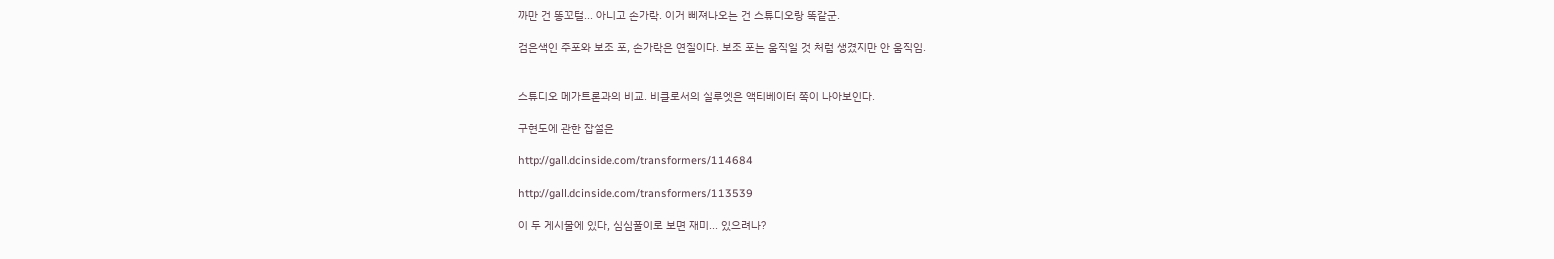까만 건 똥꼬털... 아니고 손가락. 이거 삐져나오는 건 스튜디오랑 똑같군.

검은색인 주포와 보조 포, 손가락은 연질이다. 보조 포는 움직일 것 처럼 생겼지만 안 움직임.


스튜디오 메가트론과의 비교. 비클로서의 실루엣은 액티베이터 쪽이 나아보인다.

구현도에 관한 잡설은

http://gall.dcinside.com/transformers/114684

http://gall.dcinside.com/transformers/113539

이 두 게시물에 있다, 심심풀이로 보면 재미... 있으려나?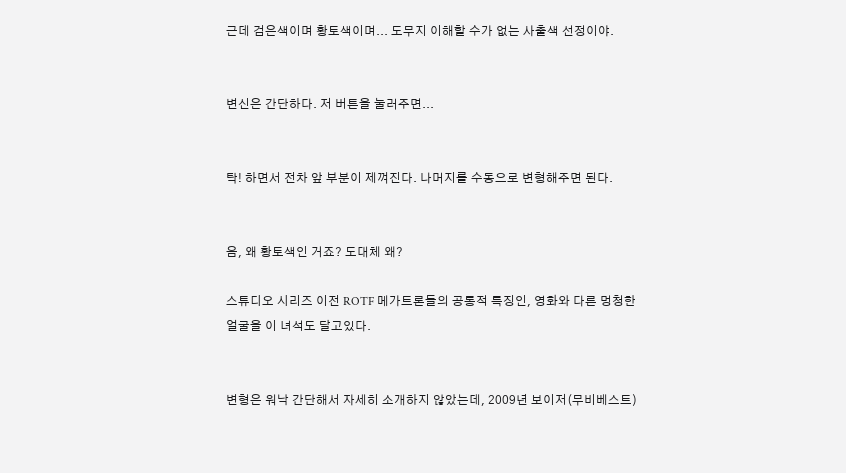근데 검은색이며 황토색이며... 도무지 이해할 수가 없는 사출색 선정이야.


변신은 간단하다. 저 버튼을 눌러주면...


탁! 하면서 전차 앞 부분이 제껴진다. 나머지를 수동으로 변형해주면 된다.


음, 왜 황토색인 거죠? 도대체 왜?

스튜디오 시리즈 이전 ROTF 메가트론들의 공통적 특징인, 영화와 다른 멍청한 얼굴을 이 녀석도 달고있다.


변형은 워낙 간단해서 자세히 소개하지 않았는데, 2009년 보이저(무비베스트)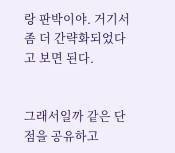랑 판박이야. 거기서 좀 더 간략화되었다고 보면 된다.


그래서일까 같은 단점을 공유하고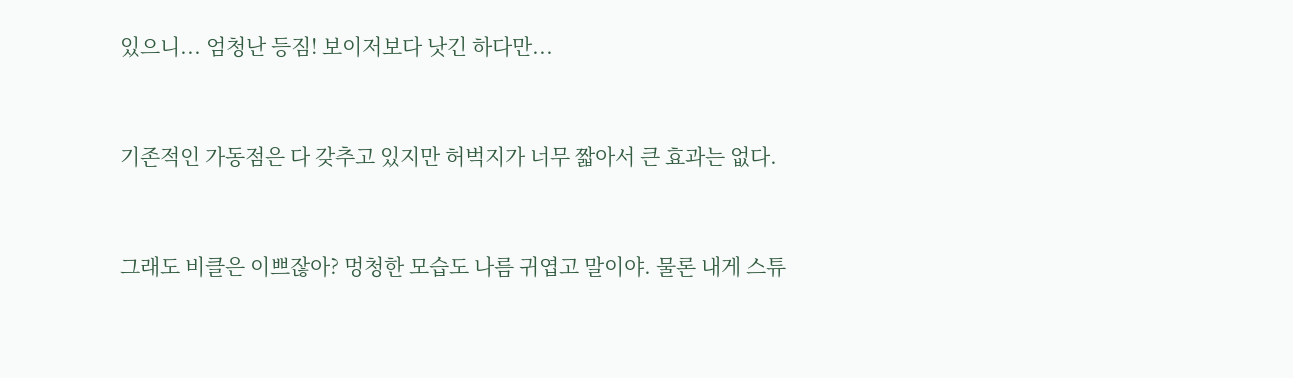있으니... 엄청난 등짐! 보이저보다 낫긴 하다만...


기존적인 가동점은 다 갖추고 있지만 허벅지가 너무 짧아서 큰 효과는 없다.


그래도 비클은 이쁘잖아? 멍청한 모습도 나름 귀엽고 말이야. 물론 내게 스튜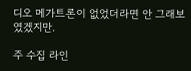디오 메가트론이 없었더라면 안 그래보였겠지만.

주 수집 라인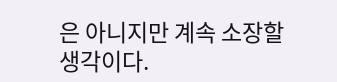은 아니지만 계속 소장할 생각이다.